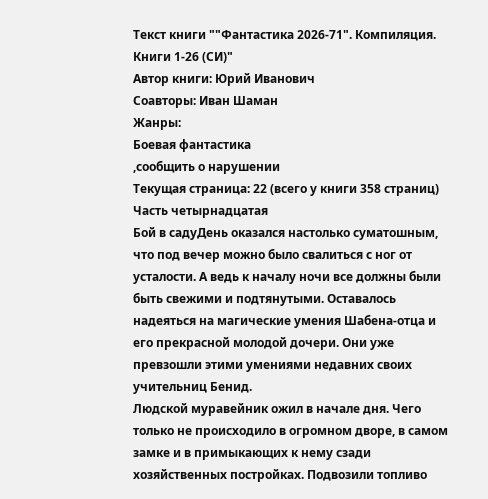Текст книги ""Фантастика 2026-71". Компиляция. Книги 1-26 (СИ)"
Автор книги: Юрий Иванович
Соавторы: Иван Шаман
Жанры:
Боевая фантастика
,сообщить о нарушении
Текущая страница: 22 (всего у книги 358 страниц)
Часть четырнадцатая
Бой в садуДень оказался настолько суматошным, что под вечер можно было свалиться с ног от усталости. А ведь к началу ночи все должны были быть свежими и подтянутыми. Оставалось надеяться на магические умения Шабена-отца и его прекрасной молодой дочери. Они уже превзошли этими умениями недавних своих учительниц Бенид.
Людской муравейник ожил в начале дня. Чего только не происходило в огромном дворе, в самом замке и в примыкающих к нему сзади хозяйственных постройках. Подвозили топливо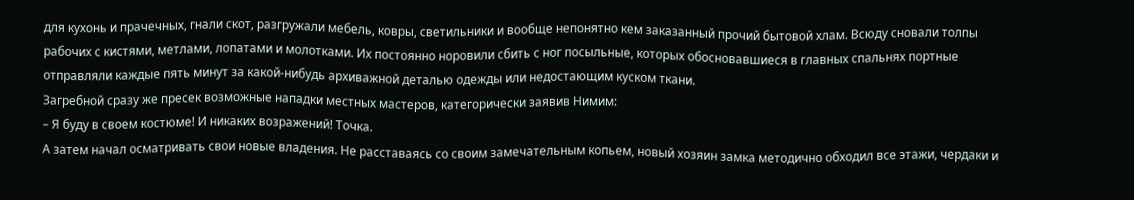для кухонь и прачечных, гнали скот, разгружали мебель, ковры, светильники и вообще непонятно кем заказанный прочий бытовой хлам. Всюду сновали толпы рабочих с кистями, метлами, лопатами и молотками. Их постоянно норовили сбить с ног посыльные, которых обосновавшиеся в главных спальнях портные отправляли каждые пять минут за какой-нибудь архиважной деталью одежды или недостающим куском ткани.
Загребной сразу же пресек возможные нападки местных мастеров, категорически заявив Нимим:
– Я буду в своем костюме! И никаких возражений! Точка.
А затем начал осматривать свои новые владения. Не расставаясь со своим замечательным копьем, новый хозяин замка методично обходил все этажи, чердаки и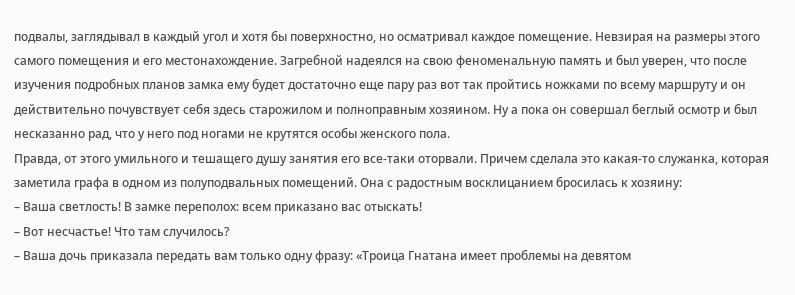подвалы, заглядывал в каждый угол и хотя бы поверхностно, но осматривал каждое помещение. Невзирая на размеры этого самого помещения и его местонахождение. Загребной надеялся на свою феноменальную память и был уверен, что после изучения подробных планов замка ему будет достаточно еще пару раз вот так пройтись ножками по всему маршруту и он действительно почувствует себя здесь старожилом и полноправным хозяином. Ну а пока он совершал беглый осмотр и был несказанно рад, что у него под ногами не крутятся особы женского пола.
Правда, от этого умильного и тешащего душу занятия его все-таки оторвали. Причем сделала это какая-то служанка, которая заметила графа в одном из полуподвальных помещений. Она с радостным восклицанием бросилась к хозяину:
– Ваша светлость! В замке переполох: всем приказано вас отыскать!
– Вот несчастье! Что там случилось?
– Ваша дочь приказала передать вам только одну фразу: «Троица Гнатана имеет проблемы на девятом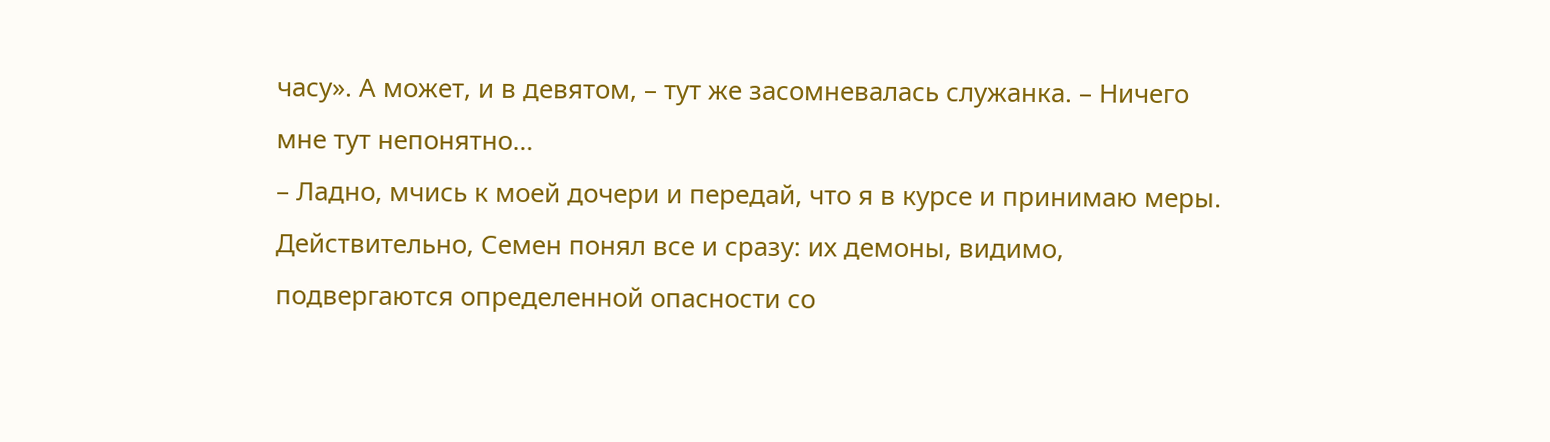часу». А может, и в девятом, – тут же засомневалась служанка. – Ничего мне тут непонятно…
– Ладно, мчись к моей дочери и передай, что я в курсе и принимаю меры.
Действительно, Семен понял все и сразу: их демоны, видимо, подвергаются определенной опасности со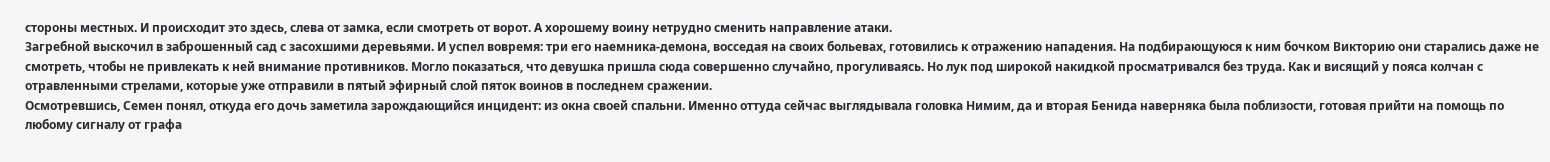стороны местных. И происходит это здесь, слева от замка, если смотреть от ворот. А хорошему воину нетрудно сменить направление атаки.
Загребной выскочил в заброшенный сад с засохшими деревьями. И успел вовремя: три его наемника-демона, восседая на своих больевах, готовились к отражению нападения. На подбирающуюся к ним бочком Викторию они старались даже не смотреть, чтобы не привлекать к ней внимание противников. Могло показаться, что девушка пришла сюда совершенно случайно, прогуливаясь. Но лук под широкой накидкой просматривался без труда. Как и висящий у пояса колчан с отравленными стрелами, которые уже отправили в пятый эфирный слой пяток воинов в последнем сражении.
Осмотревшись, Семен понял, откуда его дочь заметила зарождающийся инцидент: из окна своей спальни. Именно оттуда сейчас выглядывала головка Нимим, да и вторая Бенида наверняка была поблизости, готовая прийти на помощь по любому сигналу от графа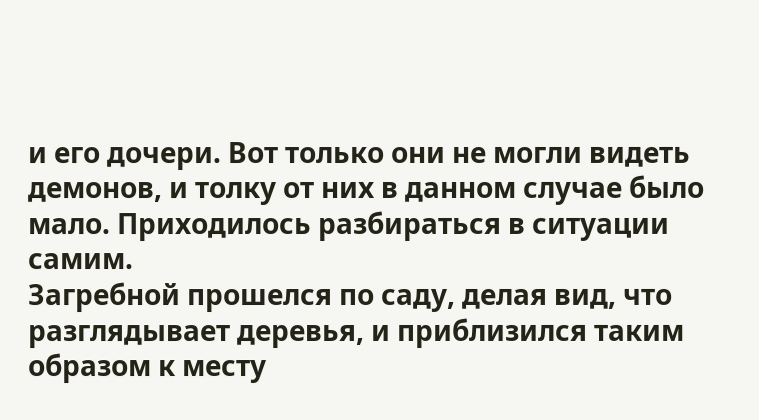и его дочери. Вот только они не могли видеть демонов, и толку от них в данном случае было мало. Приходилось разбираться в ситуации самим.
Загребной прошелся по саду, делая вид, что разглядывает деревья, и приблизился таким образом к месту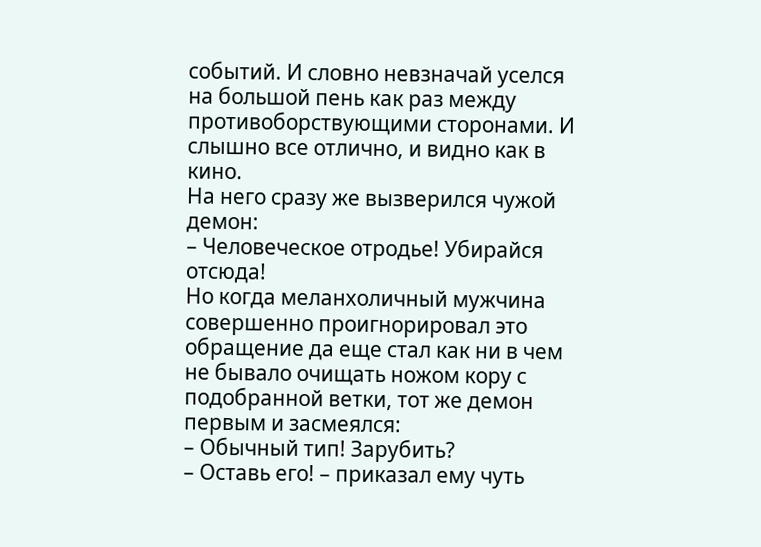событий. И словно невзначай уселся на большой пень как раз между противоборствующими сторонами. И слышно все отлично, и видно как в кино.
На него сразу же вызверился чужой демон:
– Человеческое отродье! Убирайся отсюда!
Но когда меланхоличный мужчина совершенно проигнорировал это обращение да еще стал как ни в чем не бывало очищать ножом кору с подобранной ветки, тот же демон первым и засмеялся:
– Обычный тип! Зарубить?
– Оставь его! – приказал ему чуть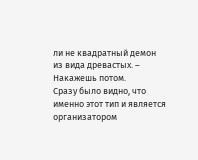ли не квадратный демон из вида древастых. – Накажешь потом.
Сразу было видно, что именно этот тип и является организатором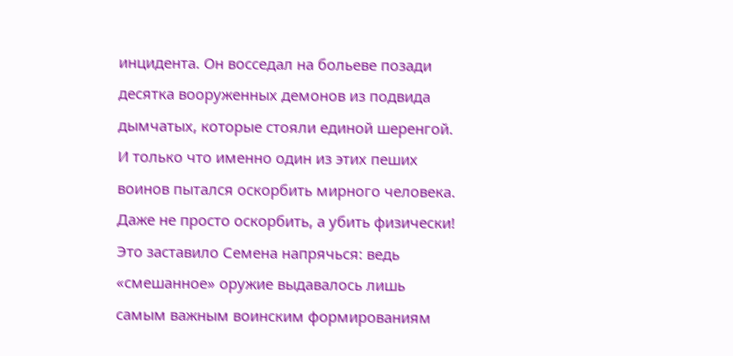инцидента. Он восседал на больеве позади десятка вооруженных демонов из подвида дымчатых, которые стояли единой шеренгой. И только что именно один из этих пеших воинов пытался оскорбить мирного человека. Даже не просто оскорбить, а убить физически! Это заставило Семена напрячься: ведь «смешанное» оружие выдавалось лишь самым важным воинским формированиям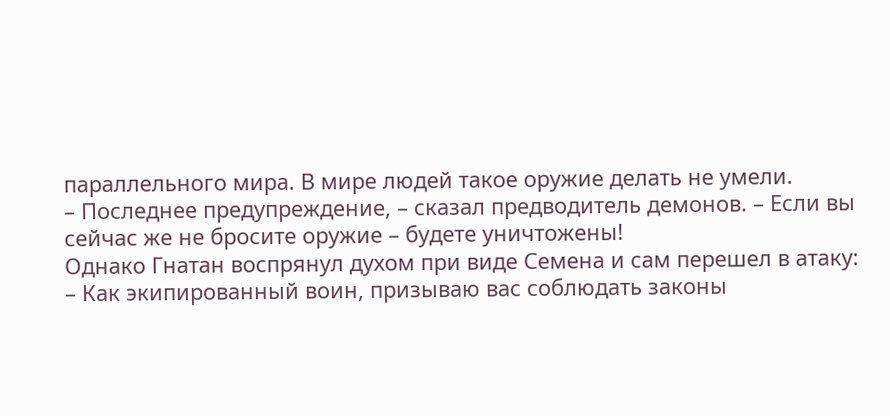параллельного мира. В мире людей такое оружие делать не умели.
– Последнее предупреждение, – сказал предводитель демонов. – Если вы сейчас же не бросите оружие – будете уничтожены!
Однако Гнатан воспрянул духом при виде Семена и сам перешел в атаку:
– Как экипированный воин, призываю вас соблюдать законы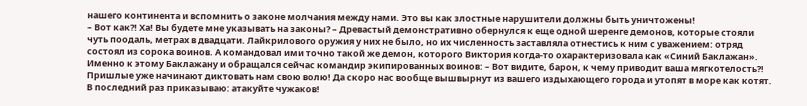нашего континента и вспомнить о законе молчания между нами. Это вы как злостные нарушители должны быть уничтожены!
– Вот как?! Ха! Вы будете мне указывать на законы? – Древастый демонстративно обернулся к еще одной шеренге демонов, которые стояли чуть поодаль, метрах в двадцати. Лайкрилового оружия у них не было, но их численность заставляла отнестись к ним с уважением: отряд состоял из сорока воинов. А командовал ими точно такой же демон, которого Виктория когда-то охарактеризовала как «Синий Баклажан». Именно к этому Баклажану и обращался сейчас командир экипированных воинов: – Вот видите, барон, к чему приводит ваша мягкотелость?! Пришлые уже начинают диктовать нам свою волю! Да скоро нас вообще вышвырнут из вашего издыхающего города и утопят в море как котят. В последний раз приказываю: атакуйте чужаков!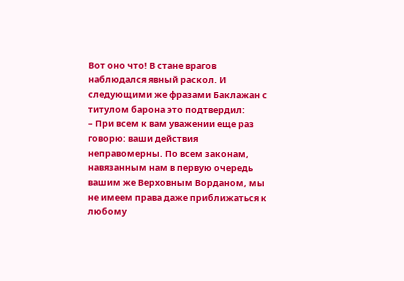Вот оно что! В стане врагов наблюдался явный раскол. И следующими же фразами Баклажан с титулом барона это подтвердил:
– При всем к вам уважении еще раз говорю: ваши действия неправомерны. По всем законам, навязанным нам в первую очередь вашим же Верховным Ворданом, мы не имеем права даже приближаться к любому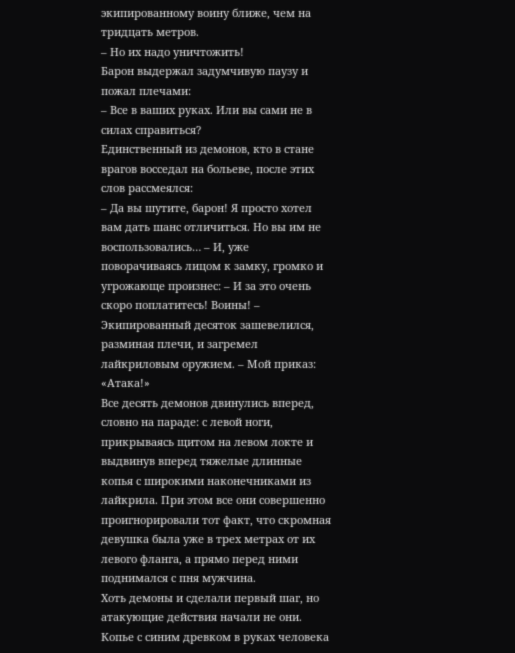экипированному воину ближе, чем на тридцать метров.
– Но их надо уничтожить!
Барон выдержал задумчивую паузу и пожал плечами:
– Все в ваших руках. Или вы сами не в силах справиться?
Единственный из демонов, кто в стане врагов восседал на больеве, после этих слов рассмеялся:
– Да вы шутите, барон! Я просто хотел вам дать шанс отличиться. Но вы им не воспользовались… – И, уже поворачиваясь лицом к замку, громко и угрожающе произнес: – И за это очень скоро поплатитесь! Воины! – Экипированный десяток зашевелился, разминая плечи, и загремел лайкриловым оружием. – Мой приказ: «Атака!»
Все десять демонов двинулись вперед, словно на параде: с левой ноги, прикрываясь щитом на левом локте и выдвинув вперед тяжелые длинные копья с широкими наконечниками из лайкрила. При этом все они совершенно проигнорировали тот факт, что скромная девушка была уже в трех метрах от их левого фланга, а прямо перед ними поднимался с пня мужчина.
Хоть демоны и сделали первый шаг, но атакующие действия начали не они. Копье с синим древком в руках человека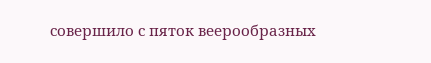совершило с пяток веерообразных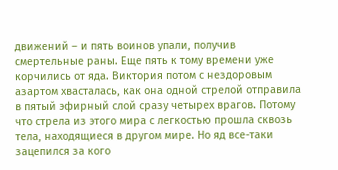движений – и пять воинов упали, получив смертельные раны. Еще пять к тому времени уже корчились от яда. Виктория потом с нездоровым азартом хвасталась, как она одной стрелой отправила в пятый эфирный слой сразу четырех врагов. Потому что стрела из этого мира с легкостью прошла сквозь тела, находящиеся в другом мире. Но яд все-таки зацепился за кого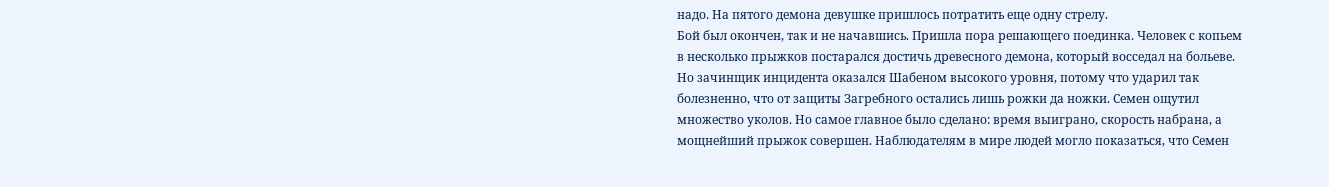надо. На пятого демона девушке пришлось потратить еще одну стрелу.
Бой был окончен, так и не начавшись. Пришла пора решающего поединка. Человек с копьем в несколько прыжков постарался достичь древесного демона, который восседал на больеве. Но зачинщик инцидента оказался Шабеном высокого уровня, потому что ударил так болезненно, что от защиты Загребного остались лишь рожки да ножки. Семен ощутил множество уколов. Но самое главное было сделано: время выиграно, скорость набрана, а мощнейший прыжок совершен. Наблюдателям в мире людей могло показаться, что Семен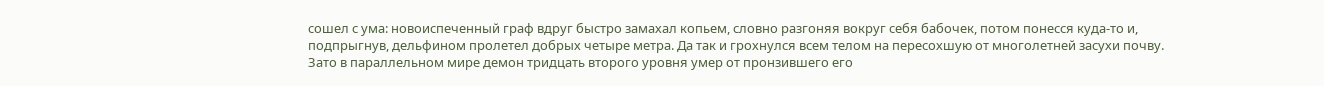сошел с ума: новоиспеченный граф вдруг быстро замахал копьем, словно разгоняя вокруг себя бабочек, потом понесся куда-то и, подпрыгнув, дельфином пролетел добрых четыре метра. Да так и грохнулся всем телом на пересохшую от многолетней засухи почву.
Зато в параллельном мире демон тридцать второго уровня умер от пронзившего его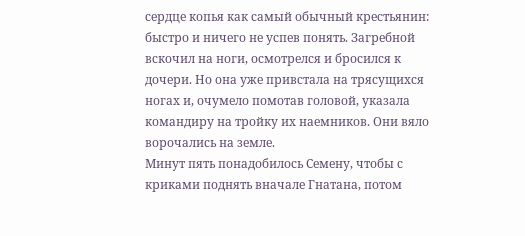сердце копья как самый обычный крестьянин: быстро и ничего не успев понять. Загребной вскочил на ноги, осмотрелся и бросился к дочери. Но она уже привстала на трясущихся ногах и, очумело помотав головой, указала командиру на тройку их наемников. Они вяло ворочались на земле.
Минут пять понадобилось Семену, чтобы с криками поднять вначале Гнатана, потом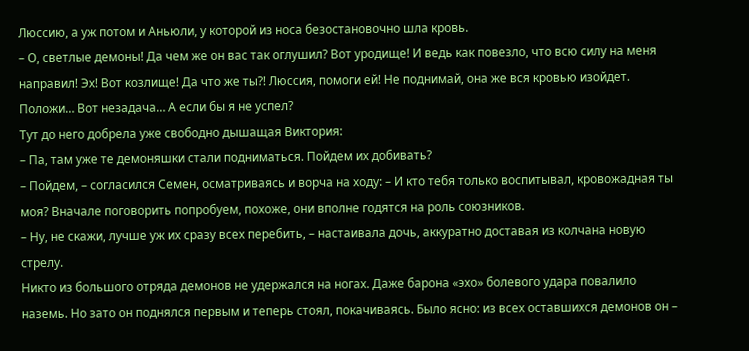Люссию, а уж потом и Аньюли, у которой из носа безостановочно шла кровь.
– О, светлые демоны! Да чем же он вас так оглушил? Вот уродище! И ведь как повезло, что всю силу на меня направил! Эх! Вот козлище! Да что же ты?! Люссия, помоги ей! Не поднимай, она же вся кровью изойдет. Положи… Вот незадача… А если бы я не успел?
Тут до него добрела уже свободно дышащая Виктория:
– Па, там уже те демоняшки стали подниматься. Пойдем их добивать?
– Пойдем, – согласился Семен, осматриваясь и ворча на ходу: – И кто тебя только воспитывал, кровожадная ты моя? Вначале поговорить попробуем, похоже, они вполне годятся на роль союзников.
– Ну, не скажи, лучше уж их сразу всех перебить, – настаивала дочь, аккуратно доставая из колчана новую стрелу.
Никто из большого отряда демонов не удержался на ногах. Даже барона «эхо» болевого удара повалило наземь. Но зато он поднялся первым и теперь стоял, покачиваясь. Было ясно: из всех оставшихся демонов он –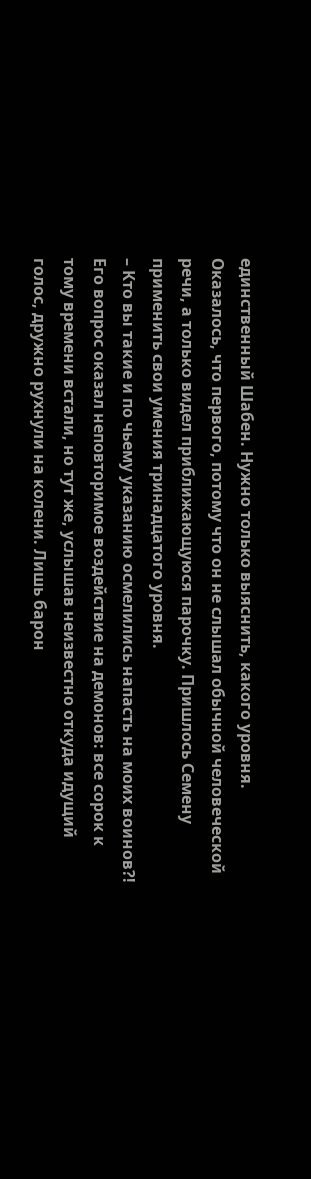единственный Шабен. Нужно только выяснить, какого уровня. Оказалось, что первого, потому что он не слышал обычной человеческой речи, а только видел приближающуюся парочку. Пришлось Семену применить свои умения тринадцатого уровня.
– Кто вы такие и по чьему указанию осмелились напасть на моих воинов?!
Его вопрос оказал неповторимое воздействие на демонов: все сорок к тому времени встали, но тут же, услышав неизвестно откуда идущий голос, дружно рухнули на колени. Лишь барон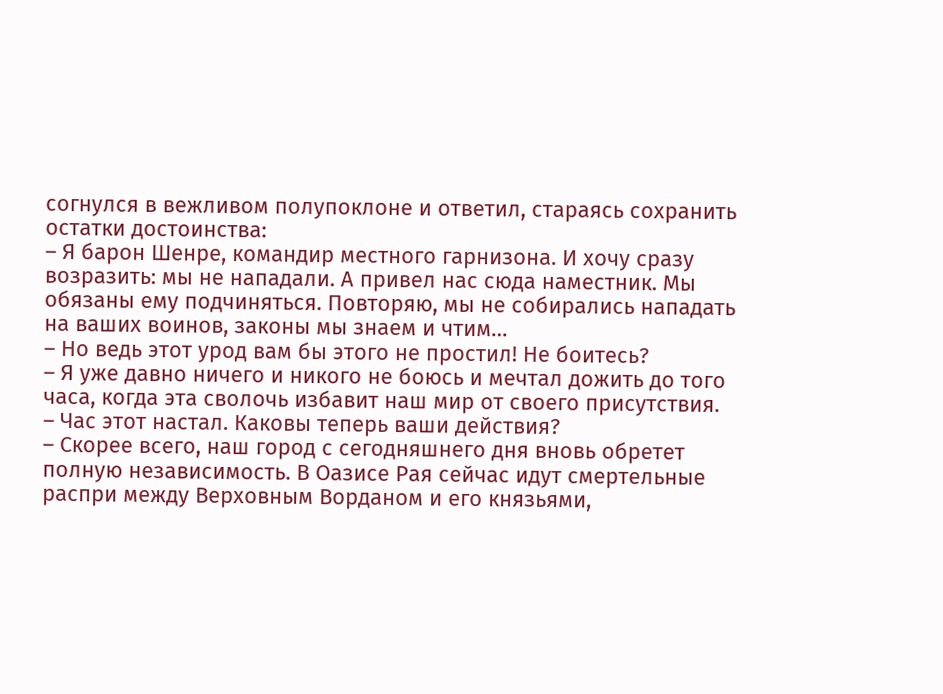согнулся в вежливом полупоклоне и ответил, стараясь сохранить остатки достоинства:
– Я барон Шенре, командир местного гарнизона. И хочу сразу возразить: мы не нападали. А привел нас сюда наместник. Мы обязаны ему подчиняться. Повторяю, мы не собирались нападать на ваших воинов, законы мы знаем и чтим…
– Но ведь этот урод вам бы этого не простил! Не боитесь?
– Я уже давно ничего и никого не боюсь и мечтал дожить до того часа, когда эта сволочь избавит наш мир от своего присутствия.
– Час этот настал. Каковы теперь ваши действия?
– Скорее всего, наш город с сегодняшнего дня вновь обретет полную независимость. В Оазисе Рая сейчас идут смертельные распри между Верховным Ворданом и его князьями,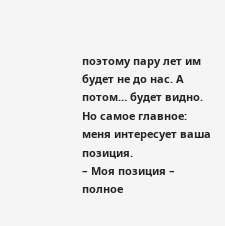поэтому пару лет им будет не до нас. А потом… будет видно. Но самое главное: меня интересует ваша позиция.
– Моя позиция – полное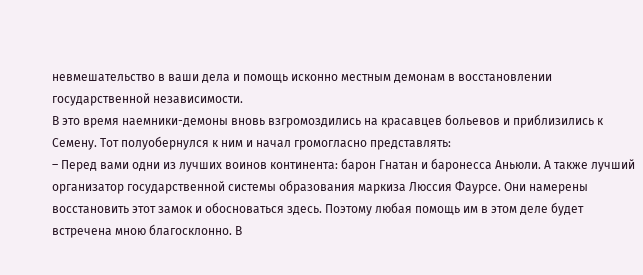невмешательство в ваши дела и помощь исконно местным демонам в восстановлении государственной независимости.
В это время наемники-демоны вновь взгромоздились на красавцев больевов и приблизились к Семену. Тот полуобернулся к ним и начал громогласно представлять:
– Перед вами одни из лучших воинов континента: барон Гнатан и баронесса Аньюли. А также лучший организатор государственной системы образования маркиза Люссия Фаурсе. Они намерены восстановить этот замок и обосноваться здесь. Поэтому любая помощь им в этом деле будет встречена мною благосклонно. В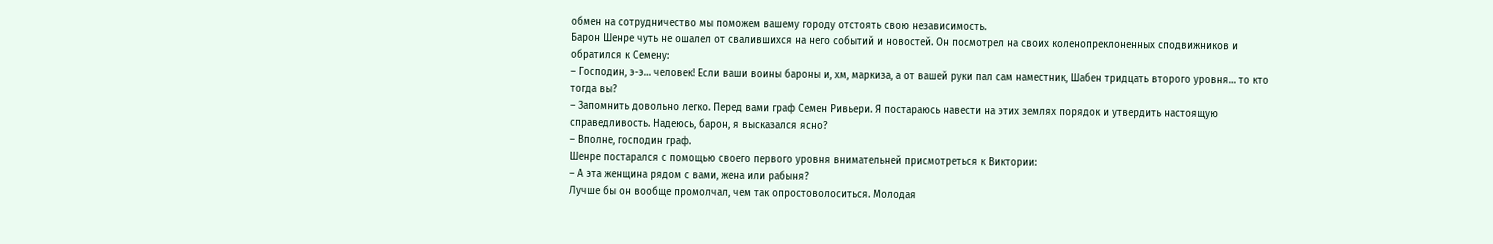обмен на сотрудничество мы поможем вашему городу отстоять свою независимость.
Барон Шенре чуть не ошалел от свалившихся на него событий и новостей. Он посмотрел на своих коленопреклоненных сподвижников и обратился к Семену:
– Господин, э-э… человек! Если ваши воины бароны и, хм, маркиза, а от вашей руки пал сам наместник, Шабен тридцать второго уровня… то кто тогда вы?
– Запомнить довольно легко. Перед вами граф Семен Ривьери. Я постараюсь навести на этих землях порядок и утвердить настоящую справедливость. Надеюсь, барон, я высказался ясно?
– Вполне, господин граф.
Шенре постарался с помощью своего первого уровня внимательней присмотреться к Виктории:
– А эта женщина рядом с вами, жена или рабыня?
Лучше бы он вообще промолчал, чем так опростоволоситься. Молодая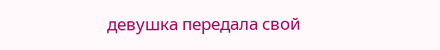девушка передала свой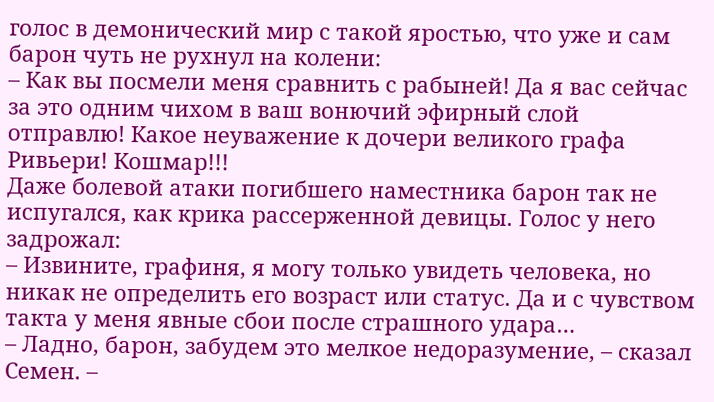голос в демонический мир с такой яростью, что уже и сам барон чуть не рухнул на колени:
– Как вы посмели меня сравнить с рабыней! Да я вас сейчас за это одним чихом в ваш вонючий эфирный слой отправлю! Какое неуважение к дочери великого графа Ривьери! Кошмар!!!
Даже болевой атаки погибшего наместника барон так не испугался, как крика рассерженной девицы. Голос у него задрожал:
– Извините, графиня, я могу только увидеть человека, но никак не определить его возраст или статус. Да и с чувством такта у меня явные сбои после страшного удара…
– Ладно, барон, забудем это мелкое недоразумение, – сказал Семен. –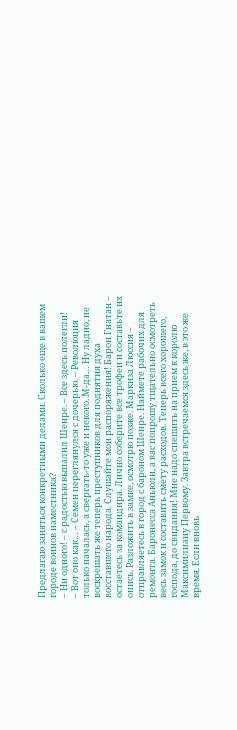Предлагаю заняться конкретными делами. Сколько еще в вашем городе воинов наместника?
– Ни одного! – с радостью выпалил Шенре. – Все здесь полегли!
– Вот оно как… – Семен переглянулся с дочерью. – Революция только началась, а свергать-то уже и некого. М-да… Ну ладно, не воскрешать же теперь преступников для поднятия духа восставшего народа. Слушайте мои распоряжения! Барон Гнатан – остаетесь за командира. Лично соберите все трофеи и составьте их опись. Разложить в замке, осмотрю позже. Маркиза Люссия – отправляетесь в город с бароном Шенре. Наймете рабочих для ремонта. Баронесса Аньюли, а вас попрошу тщательно осмотреть весь замок и составить смету расходов. Теперь всего хорошего, господа, до свидания! Мне надо спешить на прием к королю Максимилиану Первому. Завтра встречаемся здесь же, в это же время. Если вновь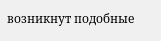возникнут подобные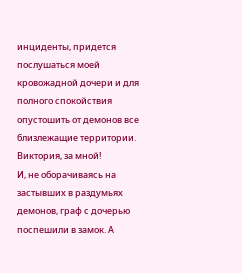инциденты, придется послушаться моей кровожадной дочери и для полного спокойствия опустошить от демонов все близлежащие территории. Виктория, за мной!
И, не оборачиваясь на застывших в раздумьях демонов, граф с дочерью поспешили в замок. А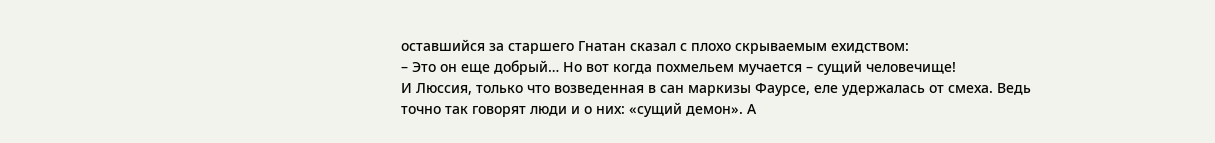оставшийся за старшего Гнатан сказал с плохо скрываемым ехидством:
– Это он еще добрый… Но вот когда похмельем мучается – сущий человечище!
И Люссия, только что возведенная в сан маркизы Фаурсе, еле удержалась от смеха. Ведь точно так говорят люди и о них: «сущий демон». А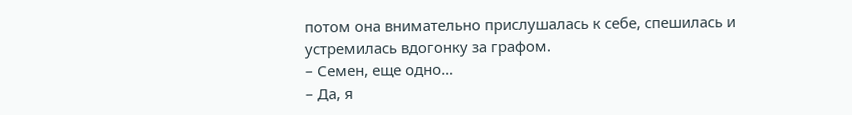потом она внимательно прислушалась к себе, спешилась и устремилась вдогонку за графом.
– Семен, еще одно…
– Да, я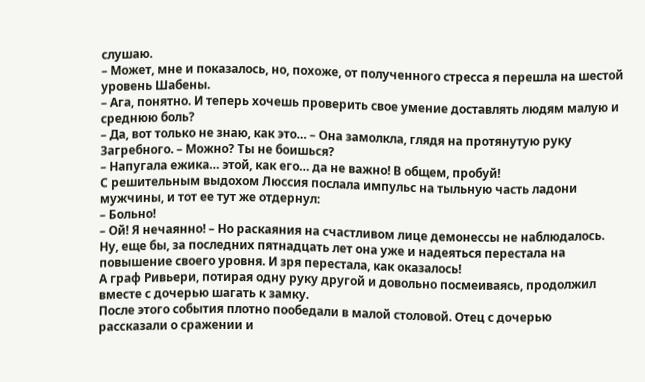слушаю.
– Может, мне и показалось, но, похоже, от полученного стресса я перешла на шестой уровень Шабены.
– Ага, понятно. И теперь хочешь проверить свое умение доставлять людям малую и среднюю боль?
– Да, вот только не знаю, как это… – Она замолкла, глядя на протянутую руку Загребного. – Можно? Ты не боишься?
– Напугала ежика… этой, как его… да не важно! В общем, пробуй!
С решительным выдохом Люссия послала импульс на тыльную часть ладони мужчины, и тот ее тут же отдернул:
– Больно!
– Ой! Я нечаянно! – Но раскаяния на счастливом лице демонессы не наблюдалось. Ну, еще бы, за последних пятнадцать лет она уже и надеяться перестала на повышение своего уровня. И зря перестала, как оказалось!
А граф Ривьери, потирая одну руку другой и довольно посмеиваясь, продолжил вместе с дочерью шагать к замку.
После этого события плотно пообедали в малой столовой. Отец с дочерью рассказали о сражении и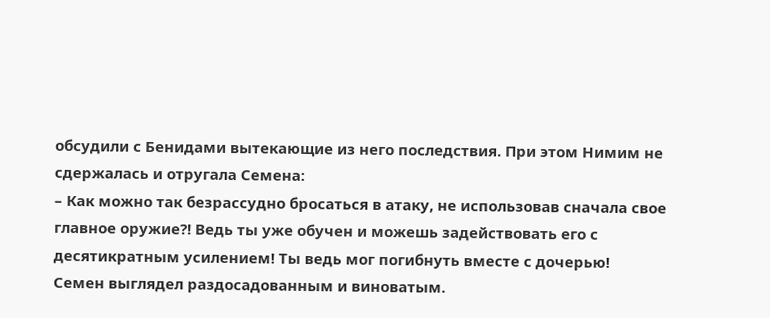обсудили с Бенидами вытекающие из него последствия. При этом Нимим не сдержалась и отругала Семена:
– Как можно так безрассудно бросаться в атаку, не использовав сначала свое главное оружие?! Ведь ты уже обучен и можешь задействовать его с десятикратным усилением! Ты ведь мог погибнуть вместе с дочерью!
Семен выглядел раздосадованным и виноватым.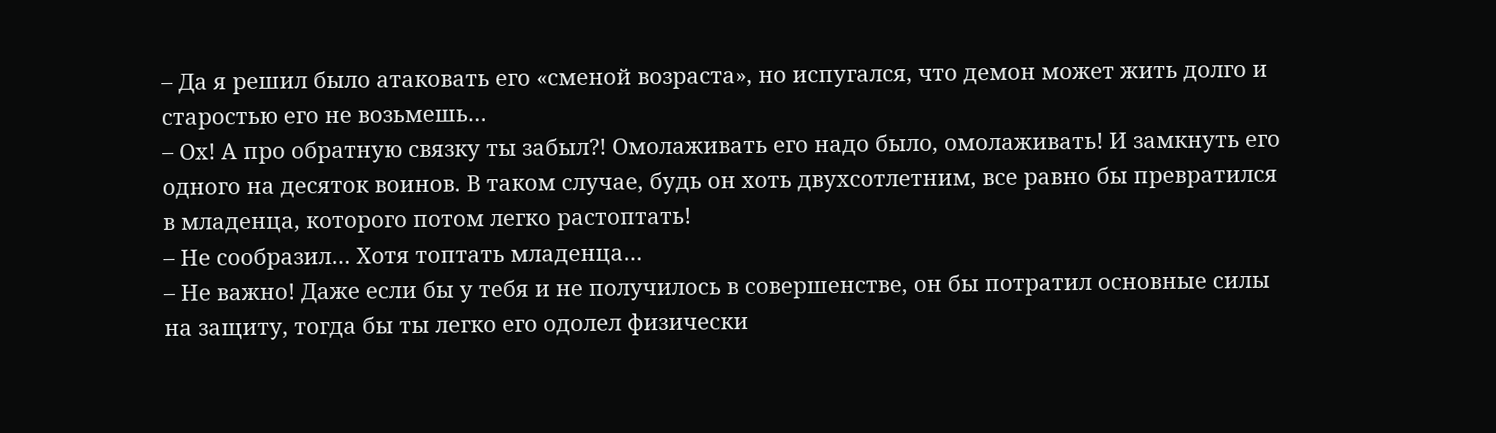– Да я решил было атаковать его «сменой возраста», но испугался, что демон может жить долго и старостью его не возьмешь…
– Ох! А про обратную связку ты забыл?! Омолаживать его надо было, омолаживать! И замкнуть его одного на десяток воинов. В таком случае, будь он хоть двухсотлетним, все равно бы превратился в младенца, которого потом легко растоптать!
– Не сообразил… Хотя топтать младенца…
– Не важно! Даже если бы у тебя и не получилось в совершенстве, он бы потратил основные силы на защиту, тогда бы ты легко его одолел физически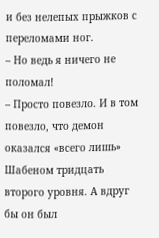и без нелепых прыжков с переломами ног.
– Но ведь я ничего не поломал!
– Просто повезло. И в том повезло, что демон оказался «всего лишь» Шабеном тридцать второго уровня. А вдруг бы он был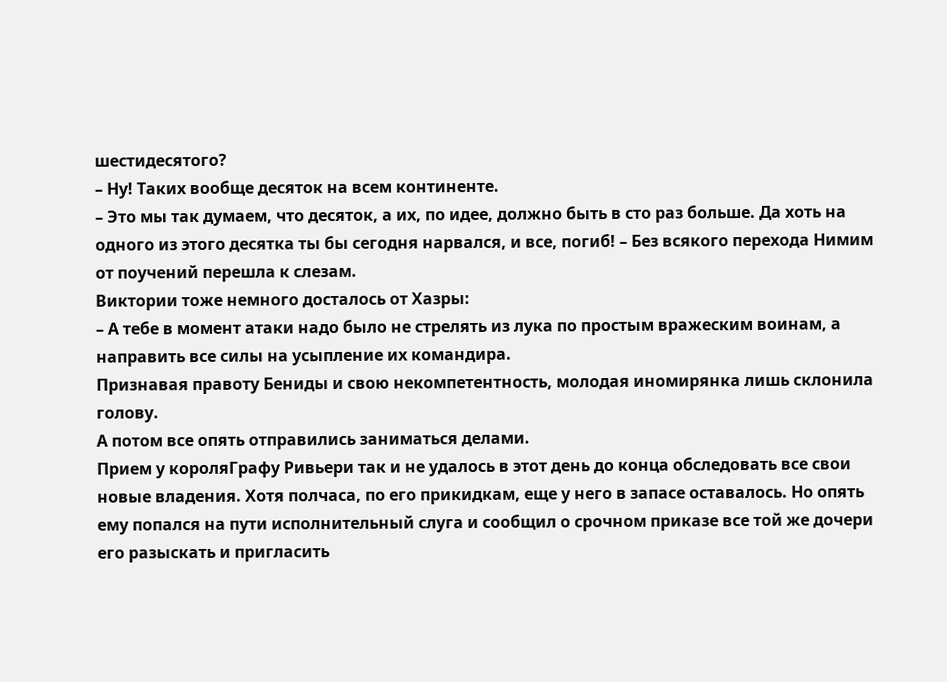шестидесятого?
– Ну! Таких вообще десяток на всем континенте.
– Это мы так думаем, что десяток, а их, по идее, должно быть в сто раз больше. Да хоть на одного из этого десятка ты бы сегодня нарвался, и все, погиб! – Без всякого перехода Нимим от поучений перешла к слезам.
Виктории тоже немного досталось от Хазры:
– А тебе в момент атаки надо было не стрелять из лука по простым вражеским воинам, а направить все силы на усыпление их командира.
Признавая правоту Бениды и свою некомпетентность, молодая иномирянка лишь склонила голову.
А потом все опять отправились заниматься делами.
Прием у короляГрафу Ривьери так и не удалось в этот день до конца обследовать все свои новые владения. Хотя полчаса, по его прикидкам, еще у него в запасе оставалось. Но опять ему попался на пути исполнительный слуга и сообщил о срочном приказе все той же дочери его разыскать и пригласить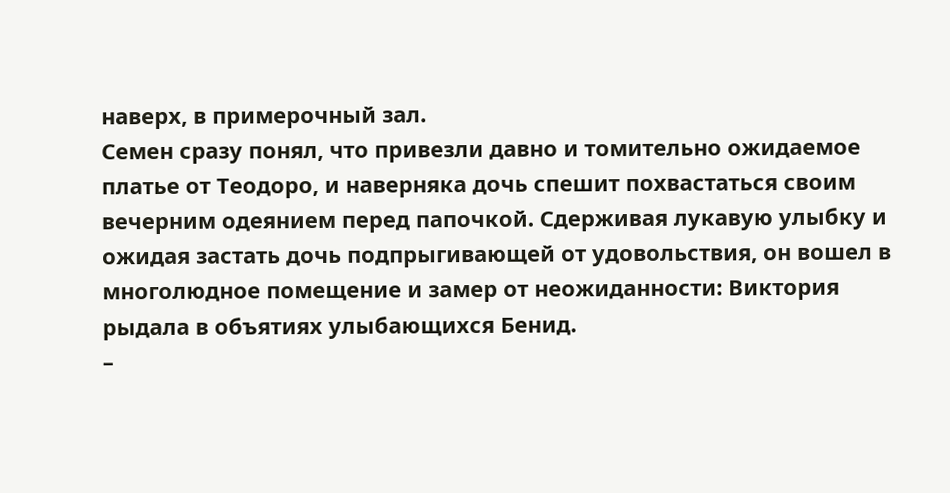наверх, в примерочный зал.
Семен сразу понял, что привезли давно и томительно ожидаемое платье от Теодоро, и наверняка дочь спешит похвастаться своим вечерним одеянием перед папочкой. Сдерживая лукавую улыбку и ожидая застать дочь подпрыгивающей от удовольствия, он вошел в многолюдное помещение и замер от неожиданности: Виктория рыдала в объятиях улыбающихся Бенид.
–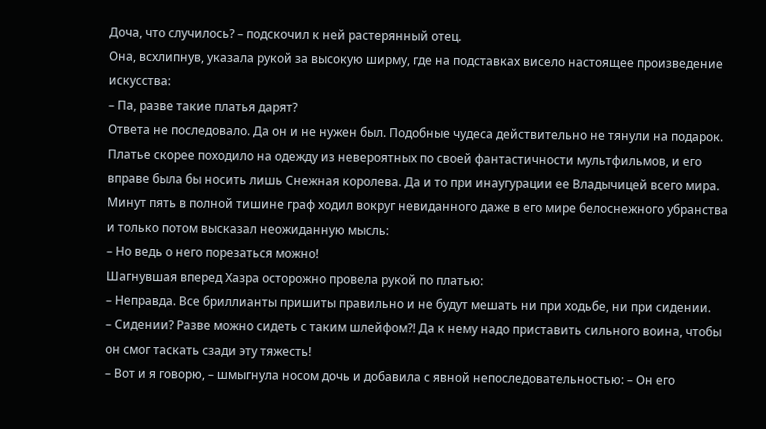Доча, что случилось? – подскочил к ней растерянный отец.
Она, всхлипнув, указала рукой за высокую ширму, где на подставках висело настоящее произведение искусства:
– Па, разве такие платья дарят?
Ответа не последовало. Да он и не нужен был. Подобные чудеса действительно не тянули на подарок. Платье скорее походило на одежду из невероятных по своей фантастичности мультфильмов, и его вправе была бы носить лишь Снежная королева. Да и то при инаугурации ее Владычицей всего мира.
Минут пять в полной тишине граф ходил вокруг невиданного даже в его мире белоснежного убранства и только потом высказал неожиданную мысль:
– Но ведь о него порезаться можно!
Шагнувшая вперед Хазра осторожно провела рукой по платью:
– Неправда. Все бриллианты пришиты правильно и не будут мешать ни при ходьбе, ни при сидении.
– Сидении? Разве можно сидеть с таким шлейфом?! Да к нему надо приставить сильного воина, чтобы он смог таскать сзади эту тяжесть!
– Вот и я говорю, – шмыгнула носом дочь и добавила с явной непоследовательностью: – Он его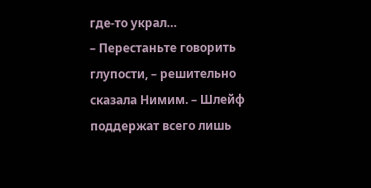где-то украл…
– Перестаньте говорить глупости, – решительно сказала Нимим. – Шлейф поддержат всего лишь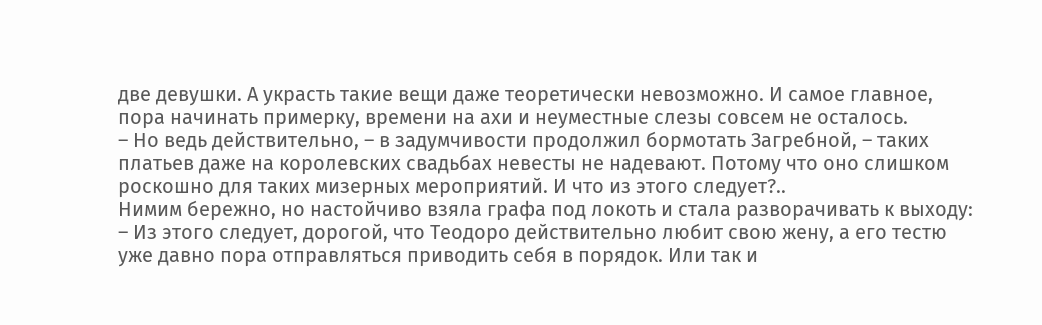две девушки. А украсть такие вещи даже теоретически невозможно. И самое главное, пора начинать примерку, времени на ахи и неуместные слезы совсем не осталось.
– Но ведь действительно, – в задумчивости продолжил бормотать Загребной, – таких платьев даже на королевских свадьбах невесты не надевают. Потому что оно слишком роскошно для таких мизерных мероприятий. И что из этого следует?..
Нимим бережно, но настойчиво взяла графа под локоть и стала разворачивать к выходу:
– Из этого следует, дорогой, что Теодоро действительно любит свою жену, а его тестю уже давно пора отправляться приводить себя в порядок. Или так и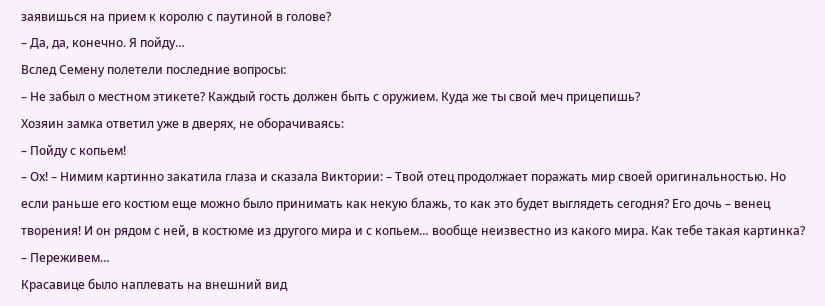заявишься на прием к королю с паутиной в голове?
– Да, да, конечно. Я пойду…
Вслед Семену полетели последние вопросы:
– Не забыл о местном этикете? Каждый гость должен быть с оружием. Куда же ты свой меч прицепишь?
Хозяин замка ответил уже в дверях, не оборачиваясь:
– Пойду с копьем!
– Ох! – Нимим картинно закатила глаза и сказала Виктории: – Твой отец продолжает поражать мир своей оригинальностью. Но если раньше его костюм еще можно было принимать как некую блажь, то как это будет выглядеть сегодня? Его дочь – венец творения! И он рядом с ней, в костюме из другого мира и с копьем… вообще неизвестно из какого мира. Как тебе такая картинка?
– Переживем…
Красавице было наплевать на внешний вид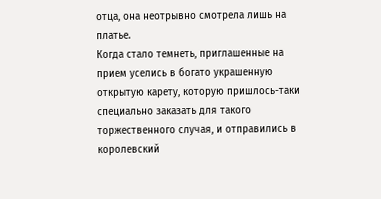отца, она неотрывно смотрела лишь на платье.
Когда стало темнеть, приглашенные на прием уселись в богато украшенную открытую карету, которую пришлось-таки специально заказать для такого торжественного случая, и отправились в королевский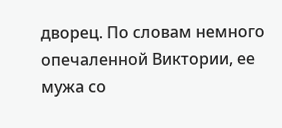дворец. По словам немного опечаленной Виктории, ее мужа со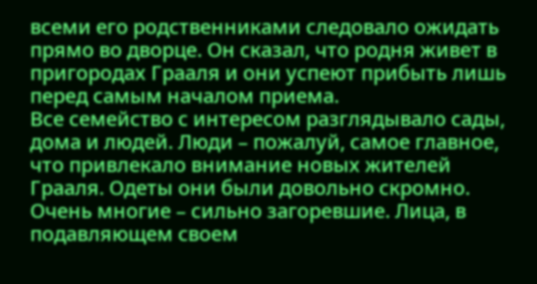всеми его родственниками следовало ожидать прямо во дворце. Он сказал, что родня живет в пригородах Грааля и они успеют прибыть лишь перед самым началом приема.
Все семейство с интересом разглядывало сады, дома и людей. Люди – пожалуй, самое главное, что привлекало внимание новых жителей Грааля. Одеты они были довольно скромно. Очень многие – сильно загоревшие. Лица, в подавляющем своем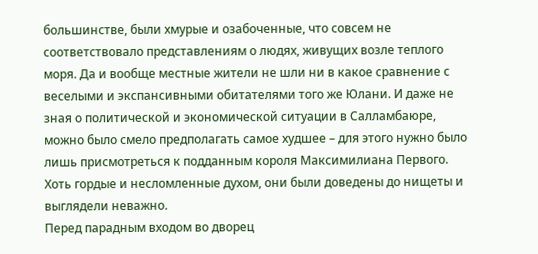большинстве, были хмурые и озабоченные, что совсем не соответствовало представлениям о людях, живущих возле теплого моря. Да и вообще местные жители не шли ни в какое сравнение с веселыми и экспансивными обитателями того же Юлани. И даже не зная о политической и экономической ситуации в Салламбаюре, можно было смело предполагать самое худшее – для этого нужно было лишь присмотреться к подданным короля Максимилиана Первого. Хоть гордые и несломленные духом, они были доведены до нищеты и выглядели неважно.
Перед парадным входом во дворец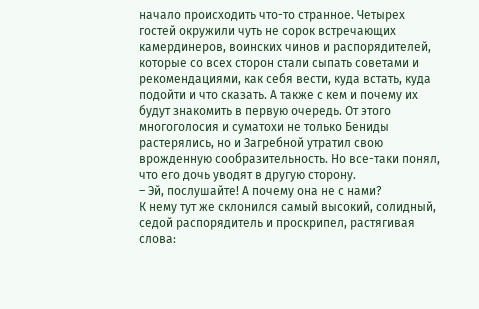начало происходить что-то странное. Четырех гостей окружили чуть не сорок встречающих камердинеров, воинских чинов и распорядителей, которые со всех сторон стали сыпать советами и рекомендациями, как себя вести, куда встать, куда подойти и что сказать. А также с кем и почему их будут знакомить в первую очередь. От этого многоголосия и суматохи не только Бениды растерялись, но и Загребной утратил свою врожденную сообразительность. Но все-таки понял, что его дочь уводят в другую сторону.
– Эй, послушайте! А почему она не с нами?
К нему тут же склонился самый высокий, солидный, седой распорядитель и проскрипел, растягивая слова: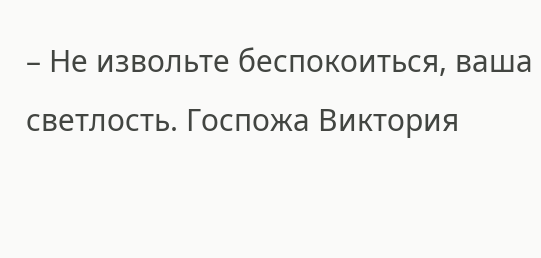– Не извольте беспокоиться, ваша светлость. Госпожа Виктория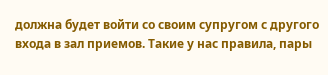должна будет войти со своим супругом с другого входа в зал приемов. Такие у нас правила, пары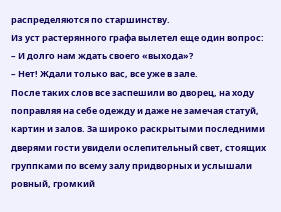распределяются по старшинству.
Из уст растерянного графа вылетел еще один вопрос:
– И долго нам ждать своего «выхода»?
– Нет! Ждали только вас, все уже в зале.
После таких слов все заспешили во дворец, на ходу поправляя на себе одежду и даже не замечая статуй, картин и залов. За широко раскрытыми последними дверями гости увидели ослепительный свет, стоящих группками по всему залу придворных и услышали ровный, громкий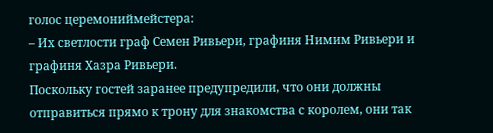голос церемониймейстера:
– Их светлости граф Семен Ривьери, графиня Нимим Ривьери и графиня Хазра Ривьери.
Поскольку гостей заранее предупредили, что они должны отправиться прямо к трону для знакомства с королем, они так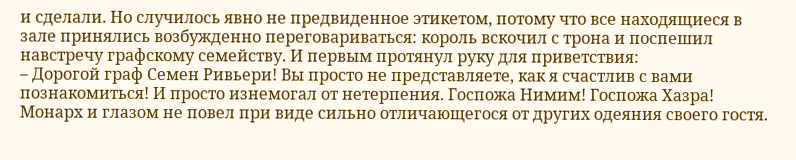и сделали. Но случилось явно не предвиденное этикетом, потому что все находящиеся в зале принялись возбужденно переговариваться: король вскочил с трона и поспешил навстречу графскому семейству. И первым протянул руку для приветствия:
– Дорогой граф Семен Ривьери! Вы просто не представляете, как я счастлив с вами познакомиться! И просто изнемогал от нетерпения. Госпожа Нимим! Госпожа Хазра!
Монарх и глазом не повел при виде сильно отличающегося от других одеяния своего гостя.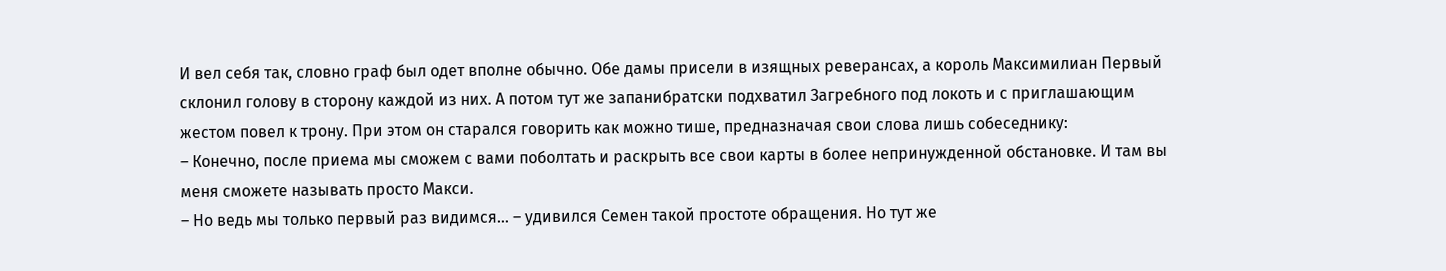И вел себя так, словно граф был одет вполне обычно. Обе дамы присели в изящных реверансах, а король Максимилиан Первый склонил голову в сторону каждой из них. А потом тут же запанибратски подхватил Загребного под локоть и с приглашающим жестом повел к трону. При этом он старался говорить как можно тише, предназначая свои слова лишь собеседнику:
– Конечно, после приема мы сможем с вами поболтать и раскрыть все свои карты в более непринужденной обстановке. И там вы меня сможете называть просто Макси.
– Но ведь мы только первый раз видимся… – удивился Семен такой простоте обращения. Но тут же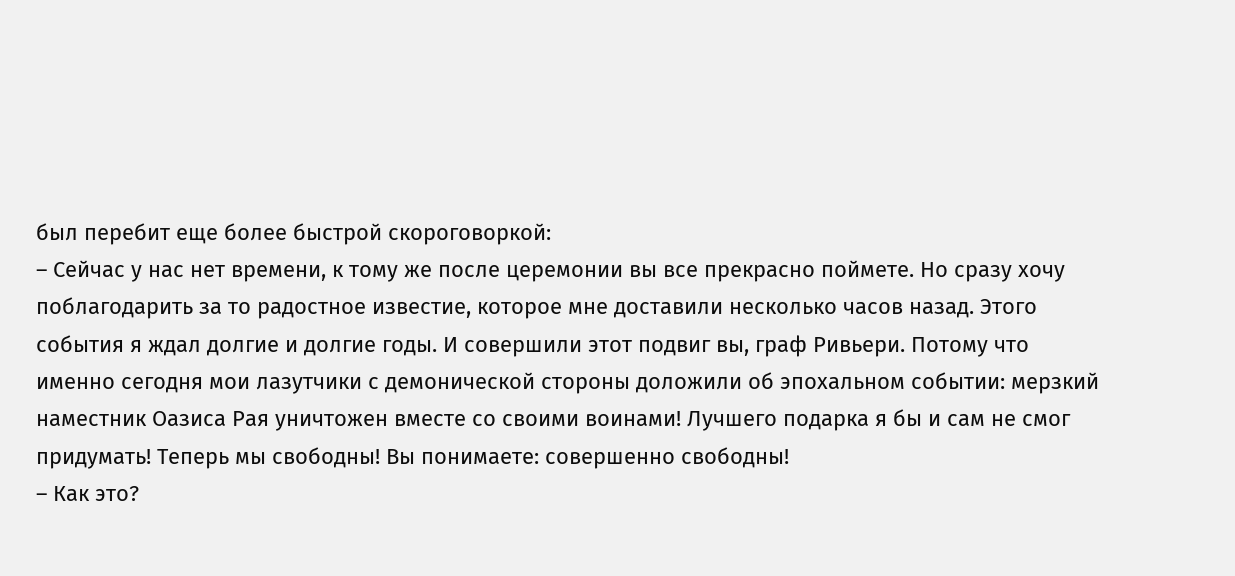был перебит еще более быстрой скороговоркой:
– Сейчас у нас нет времени, к тому же после церемонии вы все прекрасно поймете. Но сразу хочу поблагодарить за то радостное известие, которое мне доставили несколько часов назад. Этого события я ждал долгие и долгие годы. И совершили этот подвиг вы, граф Ривьери. Потому что именно сегодня мои лазутчики с демонической стороны доложили об эпохальном событии: мерзкий наместник Оазиса Рая уничтожен вместе со своими воинами! Лучшего подарка я бы и сам не смог придумать! Теперь мы свободны! Вы понимаете: совершенно свободны!
– Как это?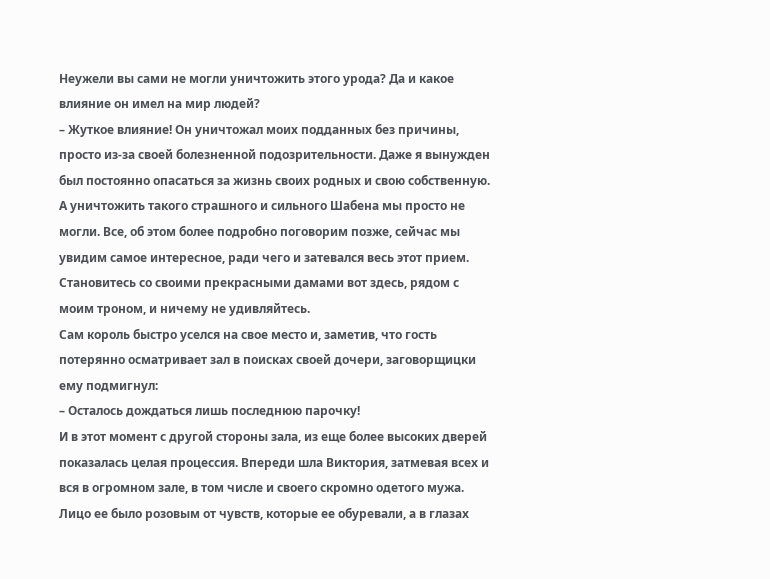Неужели вы сами не могли уничтожить этого урода? Да и какое влияние он имел на мир людей?
– Жуткое влияние! Он уничтожал моих подданных без причины, просто из-за своей болезненной подозрительности. Даже я вынужден был постоянно опасаться за жизнь своих родных и свою собственную. А уничтожить такого страшного и сильного Шабена мы просто не могли. Все, об этом более подробно поговорим позже, сейчас мы увидим самое интересное, ради чего и затевался весь этот прием. Становитесь со своими прекрасными дамами вот здесь, рядом с моим троном, и ничему не удивляйтесь.
Сам король быстро уселся на свое место и, заметив, что гость потерянно осматривает зал в поисках своей дочери, заговорщицки ему подмигнул:
– Осталось дождаться лишь последнюю парочку!
И в этот момент с другой стороны зала, из еще более высоких дверей показалась целая процессия. Впереди шла Виктория, затмевая всех и вся в огромном зале, в том числе и своего скромно одетого мужа. Лицо ее было розовым от чувств, которые ее обуревали, а в глазах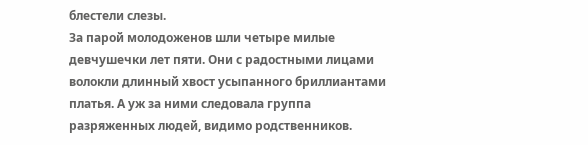блестели слезы.
За парой молодоженов шли четыре милые девчушечки лет пяти. Они с радостными лицами волокли длинный хвост усыпанного бриллиантами платья. А уж за ними следовала группа разряженных людей, видимо родственников.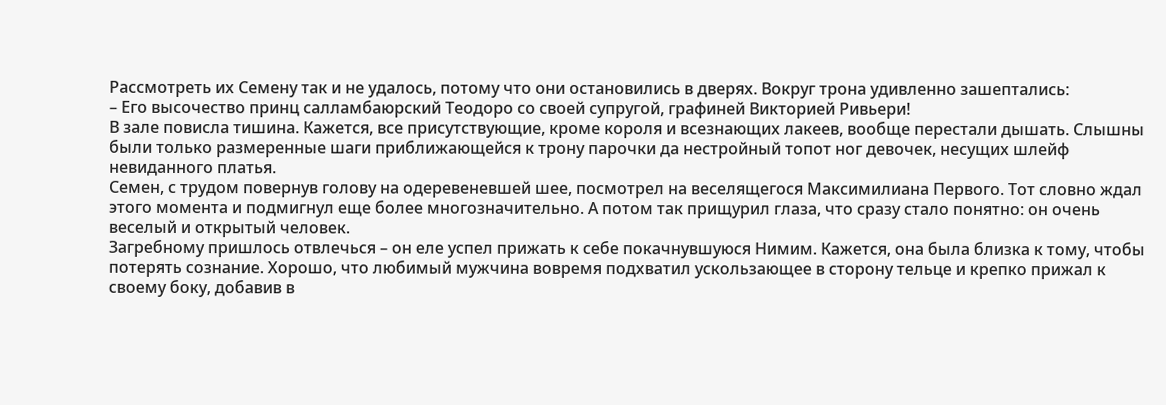Рассмотреть их Семену так и не удалось, потому что они остановились в дверях. Вокруг трона удивленно зашептались:
– Его высочество принц салламбаюрский Теодоро со своей супругой, графиней Викторией Ривьери!
В зале повисла тишина. Кажется, все присутствующие, кроме короля и всезнающих лакеев, вообще перестали дышать. Слышны были только размеренные шаги приближающейся к трону парочки да нестройный топот ног девочек, несущих шлейф невиданного платья.
Семен, с трудом повернув голову на одеревеневшей шее, посмотрел на веселящегося Максимилиана Первого. Тот словно ждал этого момента и подмигнул еще более многозначительно. А потом так прищурил глаза, что сразу стало понятно: он очень веселый и открытый человек.
Загребному пришлось отвлечься – он еле успел прижать к себе покачнувшуюся Нимим. Кажется, она была близка к тому, чтобы потерять сознание. Хорошо, что любимый мужчина вовремя подхватил ускользающее в сторону тельце и крепко прижал к своему боку, добавив в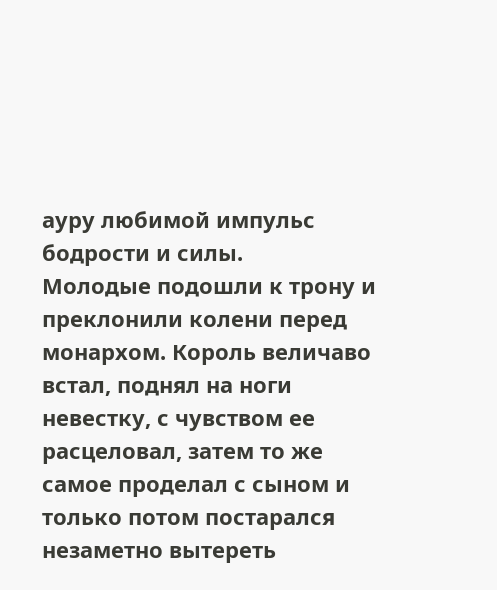ауру любимой импульс бодрости и силы.
Молодые подошли к трону и преклонили колени перед монархом. Король величаво встал, поднял на ноги невестку, с чувством ее расцеловал, затем то же самое проделал с сыном и только потом постарался незаметно вытереть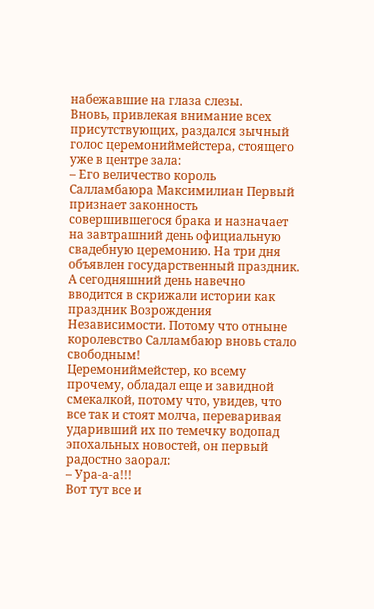набежавшие на глаза слезы.
Вновь, привлекая внимание всех присутствующих, раздался зычный голос церемониймейстера, стоящего уже в центре зала:
– Его величество король Салламбаюра Максимилиан Первый признает законность совершившегося брака и назначает на завтрашний день официальную свадебную церемонию. На три дня объявлен государственный праздник. А сегодняшний день навечно вводится в скрижали истории как праздник Возрождения Независимости. Потому что отныне королевство Салламбаюр вновь стало свободным!
Церемониймейстер, ко всему прочему, обладал еще и завидной смекалкой, потому что, увидев, что все так и стоят молча, переваривая ударивший их по темечку водопад эпохальных новостей, он первый радостно заорал:
– Ура-а-а!!!
Вот тут все и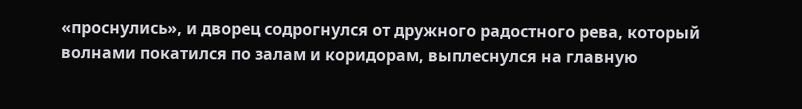«проснулись», и дворец содрогнулся от дружного радостного рева, который волнами покатился по залам и коридорам, выплеснулся на главную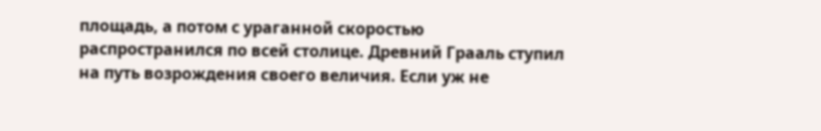площадь, а потом с ураганной скоростью распространился по всей столице. Древний Грааль ступил на путь возрождения своего величия. Если уж не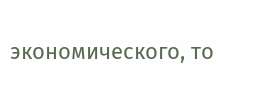экономического, то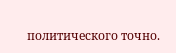политического точно.